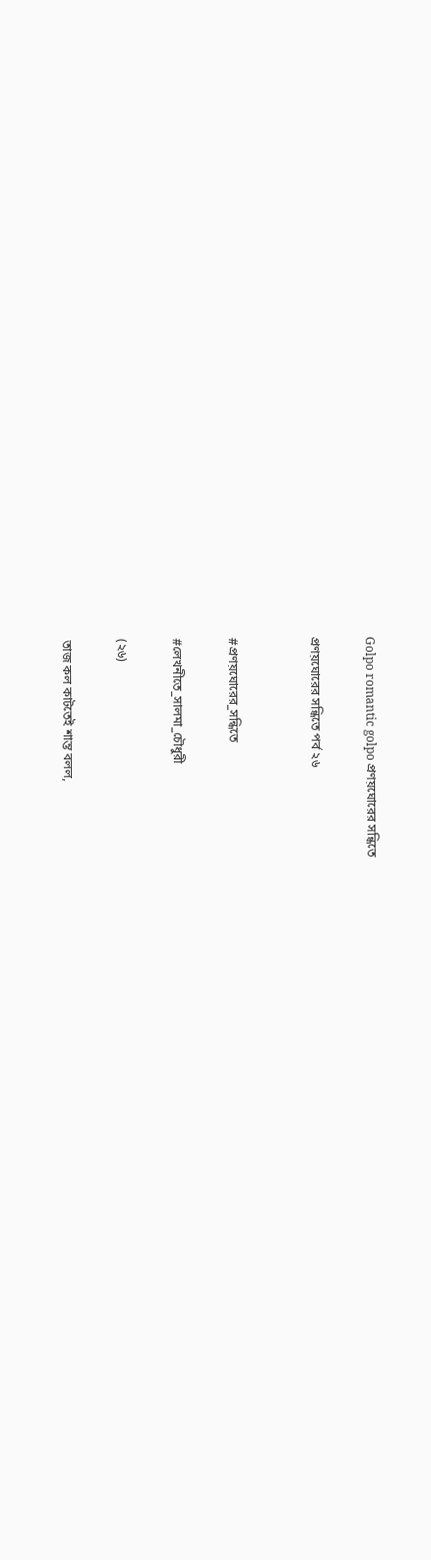Golpo romantic golpo প্রণয়ঘোরের সন্ধিতে

প্রণয়ঘোরের সন্ধিতে পর্ব ২৬


#প্রণয়ঘোরের_সন্ধিতে

#লেখনীতে_সালমা_চৌধুরী

(২৬)

তাজ কল কাটতেই শান্ত বলল,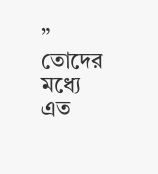” তোদের মধ্যে এত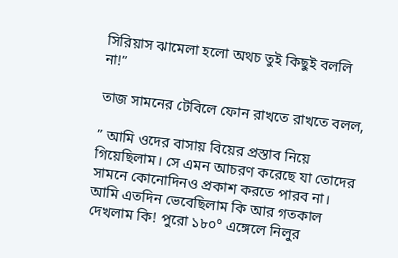সিরিয়াস ঝামেলা হলো অথচ তুই কিছুই বললি না!”

তাজ সামনের টেবিলে ফোন রাখতে রাখতে বলল,

” আমি ওদের বাসায় বিয়ের প্রস্তাব নিয়ে গিয়েছিলাম। সে এমন আচরণ করেছে যা তোদের সামনে কোনোদিনও প্রকাশ করতে পারব না। আমি এতদিন ভেবেছিলাম কি আর গতকাল দেখলাম কি! পুরো ১৮০° এঙ্গেলে নিলুর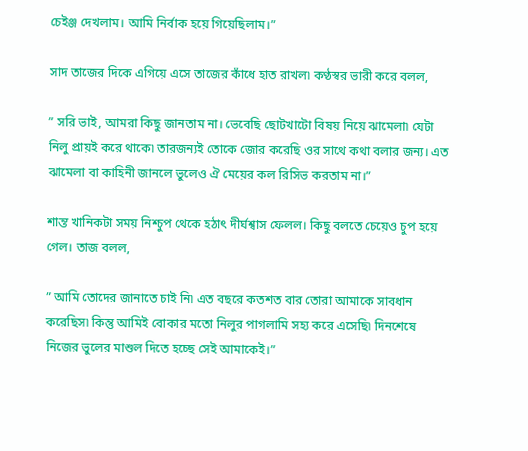চেইঞ্জ দেখলাম। আমি নির্বাক হয়ে গিয়েছিলাম।”

সাদ তাজের দিকে এগিয়ে এসে তাজের কাঁধে হাত রাখল৷ কণ্ঠস্বর ভারী করে বলল,

” সরি ভাই, আমরা কিছু জানতাম না। ভেবেছি ছোটখাটো বিষয় নিয়ে ঝামেলা৷ যেটা নিলু প্রায়ই করে থাকে৷ তারজন্যই তোকে জোর করেছি ওর সাথে কথা বলার জন্য। এত ঝামেলা বা কাহিনী জানলে ভুলেও ঐ মেয়ের কল রিসিভ করতাম না।”

শান্ত খানিকটা সময় নিশ্চুপ থেকে হঠাৎ দীর্ঘশ্বাস ফেলল। কিছু বলতে চেয়েও চুপ হয়ে গেল। তাজ বলল,

” আমি তোদের জানাতে চাই নি৷ এত বছরে কতশত বার তোরা আমাকে সাবধান করেছিস৷ কিন্তু আমিই বোকার মতো নিলুর পাগলামি সহ্য করে এসেছি৷ দিনশেষে নিজের ভুলের মাশুল দিতে হচ্ছে সেই আমাকেই।”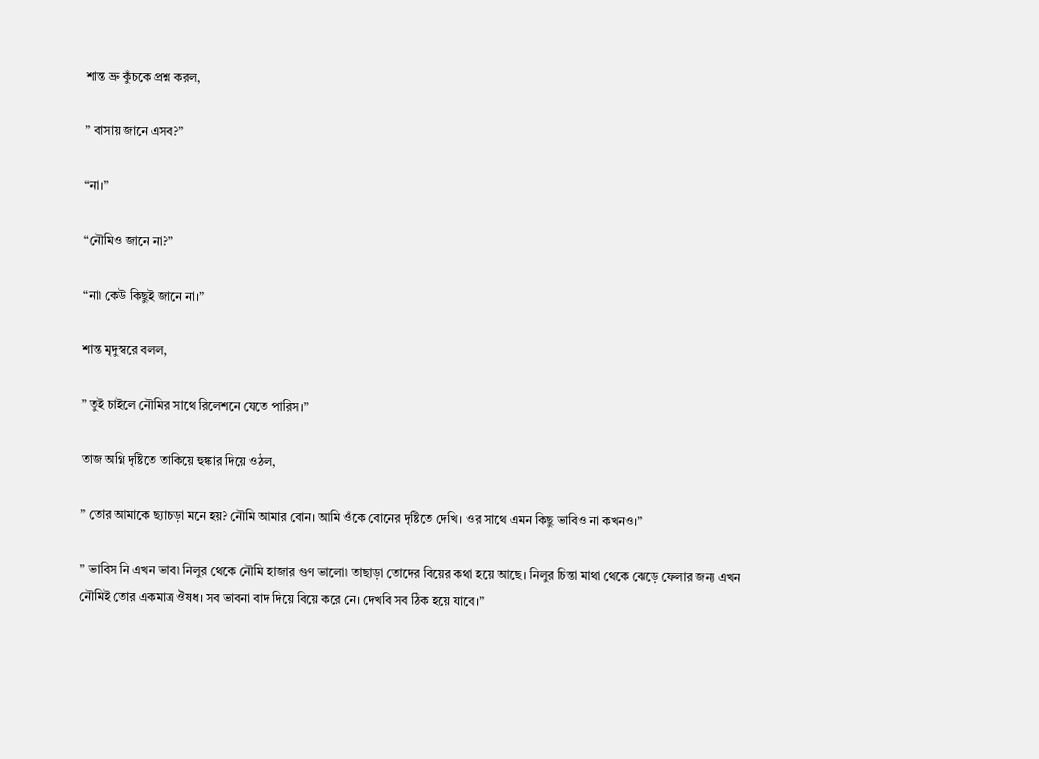শান্ত ভ্রু কুঁচকে প্রশ্ন করল,

” বাসায় জানে এসব?”

“না।”

“নৌমিও জানে না?”

“না৷ কেউ কিছুই জানে না।”

শান্ত মৃদুস্বরে বলল,

” তুই চাইলে নৌমির সাথে রিলেশনে যেতে পারিস।”

তাজ অগ্নি দৃষ্টিতে তাকিয়ে হুঙ্কার দিয়ে ওঠল,

” তোর আমাকে ছ্যাচড়া মনে হয়? নৌমি আমার বোন। আমি ওঁকে বোনের দৃষ্টিতে দেখি। ওর সাথে এমন কিছু ভাবিও না কখনও।”

” ভাবিস নি এখন ভাব৷ নিলুর থেকে নৌমি হাজার গুণ ভালো৷ তাছাড়া তোদের বিয়ের কথা হয়ে আছে। নিলুর চিন্তা মাথা থেকে ঝেড়ে ফেলার জন্য এখন নৌমিই তোর একমাত্র ঔষধ। সব ভাবনা বাদ দিয়ে বিয়ে করে নে। দেখবি সব ঠিক হয়ে যাবে।”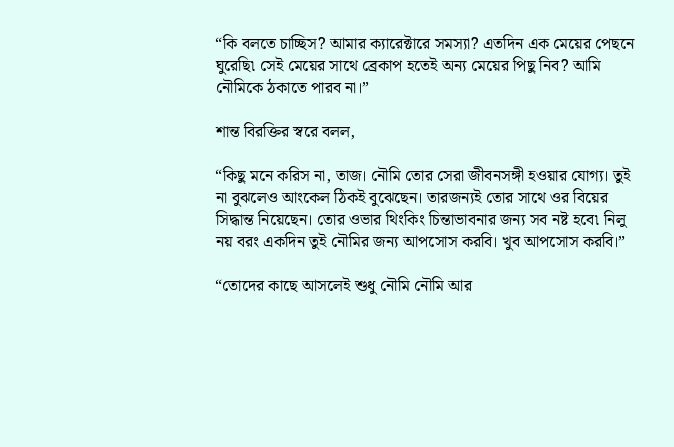“কি বলতে চাচ্ছিস? আমার ক্যারেক্টারে সমস্যা? এতদিন এক মেয়ের পেছনে ঘুরেছি৷ সেই মেয়ের সাথে ব্রেকাপ হতেই অন্য মেয়ের পিছু নিব? আমি নৌমিকে ঠকাতে পারব না।”

শান্ত বিরক্তির স্বরে বলল,

“কিছু মনে করিস না, তাজ। নৌমি তোর সেরা জীবনসঙ্গী হওয়ার যোগ্য। তুই না বুঝলেও আংকেল ঠিকই বুঝেছেন। তারজন্যই তোর সাথে ওর বিয়ের সিদ্ধান্ত নিয়েছেন। তোর ওভার থিংকিং চিন্তাভাবনার জন্য সব নষ্ট হবে৷ নিলু নয় বরং একদিন তুই নৌমির জন্য আপসোস করবি। খুব আপসোস করবি।”

“তোদের কাছে আসলেই শুধু নৌমি নৌমি আর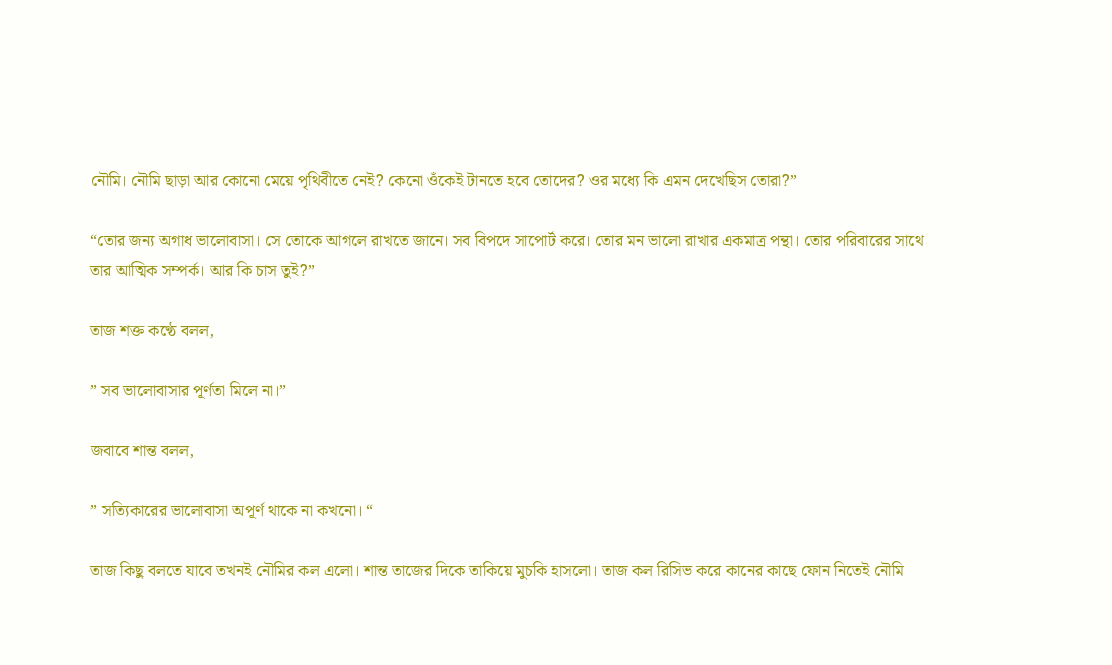নৌমি। নৌমি ছাড়া আর কোনো মেয়ে পৃথিবীতে নেই? কেনো ওঁকেই টানতে হবে তোদের? ওর মধ্যে কি এমন দেখেছিস তোরা?”

“তোর জন্য অগাধ ভালোবাসা। সে তোকে আগলে রাখতে জানে। সব বিপদে সাপোর্ট করে। তোর মন ভালো রাখার একমাত্র পন্থা। তোর পরিবারের সাথে তার আত্মিক সম্পর্ক। আর কি চাস তুই?”

তাজ শক্ত কণ্ঠে বলল,

” সব ভালোবাসার পূর্ণতা মিলে না।”

জবাবে শান্ত বলল,

” সত্যিকারের ভালোবাসা অপূর্ণ থাকে না কখনো। “

তাজ কিছু বলতে যাবে তখনই নৌমির কল এলো। শান্ত তাজের দিকে তাকিয়ে মুচকি হাসলো। তাজ কল রিসিভ করে কানের কাছে ফোন নিতেই নৌমি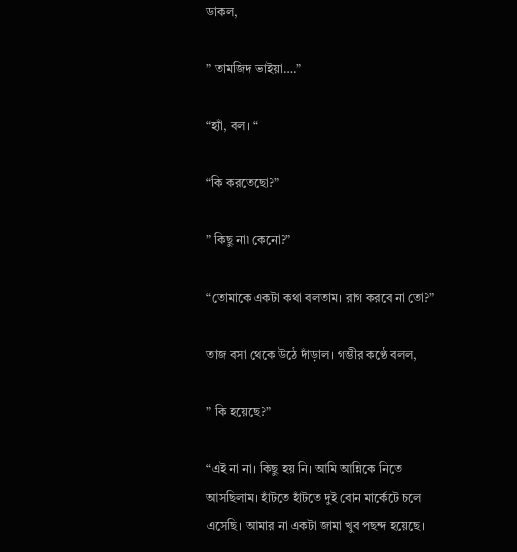ডাকল,

” তামজিদ ভাইয়া….”

“হ্যাঁ, বল। “

“কি করতেছো?”

” কিছু না৷ কেনো?”

“তোমাকে একটা কথা বলতাম। রাগ করবে না তো?”

তাজ বসা থেকে উঠে দাঁড়াল। গম্ভীর কণ্ঠে বলল,

” কি হয়েছে?”

“এই না না। কিছু হয় নি। আমি আন্নিকে নিতে আসছিলাম। হাঁটতে হাঁটতে দুই বোন মার্কেটে চলে এসেছি। আমার না একটা জামা খুব পছন্দ হয়েছে।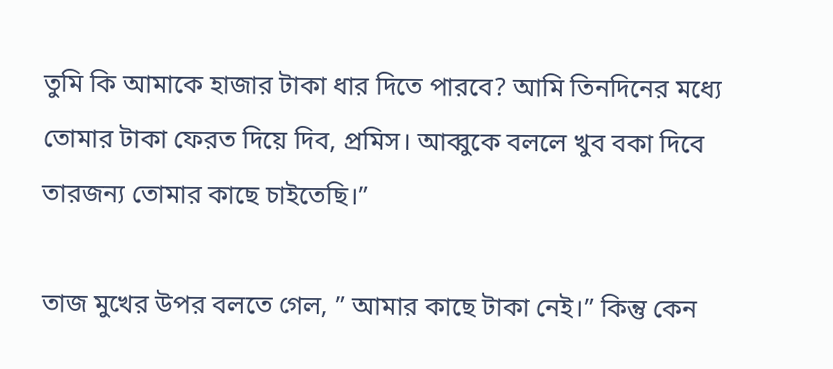তুমি কি আমাকে হাজার টাকা ধার দিতে পারবে? আমি তিনদিনের মধ্যে তোমার টাকা ফেরত দিয়ে দিব, প্রমিস। আব্বুকে বললে খুব বকা দিবে তারজন্য তোমার কাছে চাইতেছি।”

তাজ মুখের উপর বলতে গেল, ” আমার কাছে টাকা নেই।” কিন্তু কেন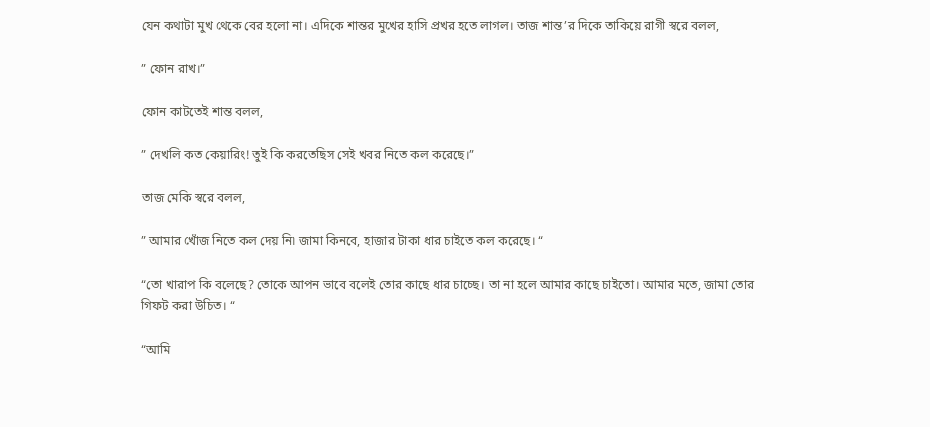যেন কথাটা মুখ থেকে বের হলো না। এদিকে শান্তর মুখের হাসি প্রখর হতে লাগল। তাজ শান্ত’র দিকে তাকিয়ে রাগী স্বরে বলল,

” ফোন রাখ।”

ফোন কাটতেই শান্ত বলল,

” দেখলি কত কেয়ারিং! তুই কি করতেছিস সেই খবর নিতে কল করেছে।”

তাজ মেকি স্বরে বলল,

” আমার খোঁজ নিতে কল দেয় নি৷ জামা কিনবে, হাজার টাকা ধার চাইতে কল করেছে। “

“তো খারাপ কি বলেছে? তোকে আপন ভাবে বলেই তোর কাছে ধার চাচ্ছে। তা না হলে আমার কাছে চাইতো। আমার মতে, জামা তোর গিফট করা উচিত। “

“আমি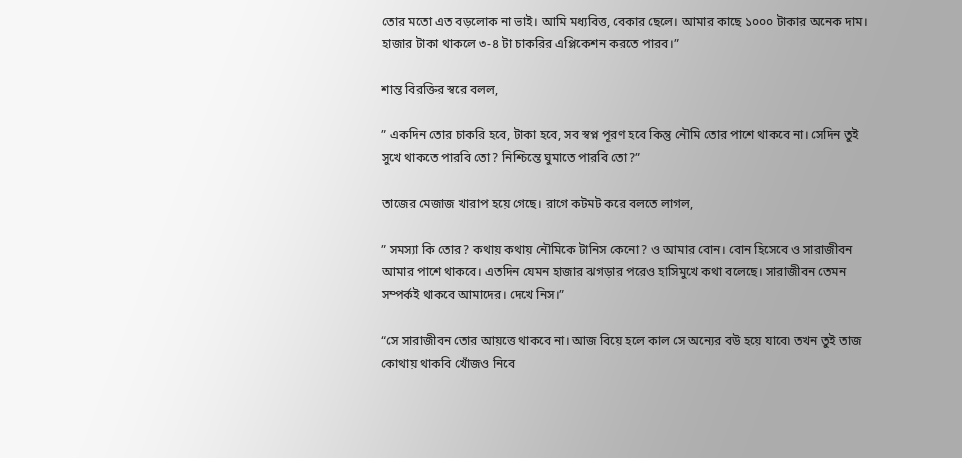তোর মতো এত বড়লোক না ভাই। আমি মধ্যবিত্ত, বেকার ছেলে। আমার কাছে ১০০০ টাকার অনেক দাম। হাজার টাকা থাকলে ৩-৪ টা চাকরির এপ্লিকেশন করতে পারব।”

শান্ত বিরক্তির স্বরে বলল,

” একদিন তোর চাকরি হবে, টাকা হবে, সব স্বপ্ন পূরণ হবে কিন্তু নৌমি তোর পাশে থাকবে না। সেদিন তুই সুখে থাকতে পারবি তো? নিশ্চিন্তে ঘুমাতে পারবি তো?”

তাজের মেজাজ খারাপ হয়ে গেছে। রাগে কটমট করে বলতে লাগল,

” সমস্যা কি তোর? কথায় কথায় নৌমিকে টানিস কেনো? ও আমার বোন। বোন হিসেবে ও সারাজীবন আমার পাশে থাকবে। এতদিন যেমন হাজার ঝগড়ার পরেও হাসিমুখে কথা বলেছে। সারাজীবন তেমন সম্পর্কই থাকবে আমাদের। দেখে নিস।”

“সে সারাজীবন তোর আয়ত্তে থাকবে না। আজ বিয়ে হলে কাল সে অন্যের বউ হয়ে যাবে৷ তখন তুই তাজ কোথায় থাকবি খোঁজও নিবে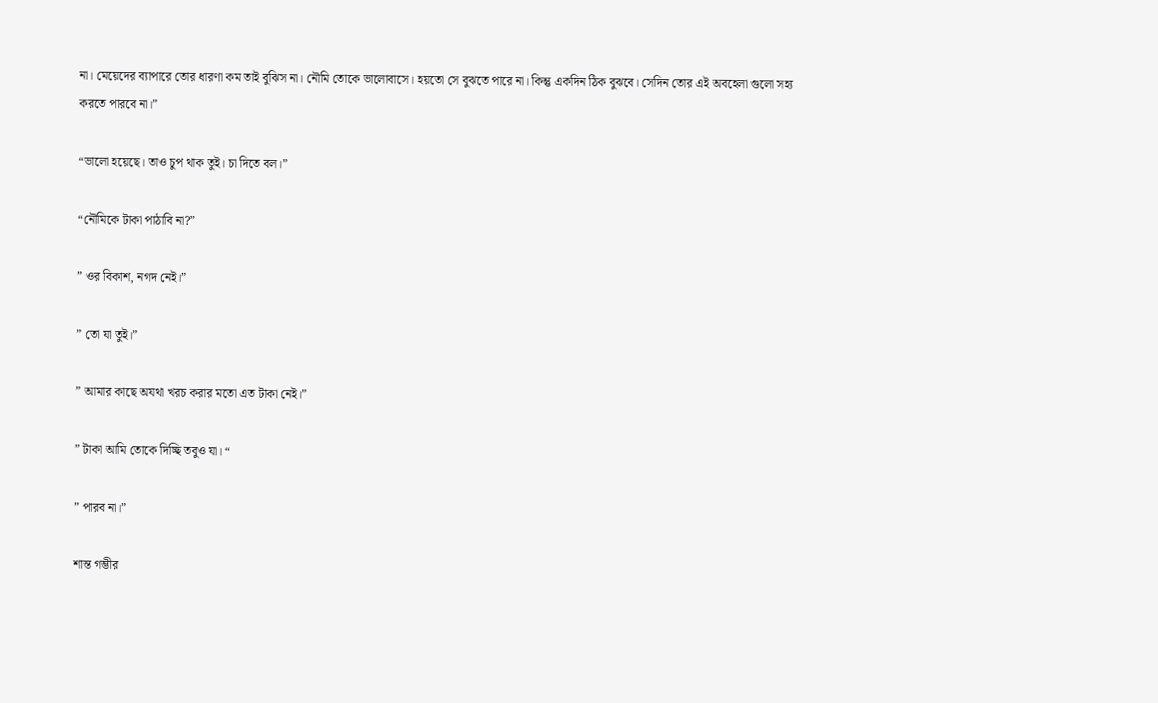না। মেয়েদের ব্যাপারে তোর ধারণা কম তাই বুঝিস না। নৌমি তোকে ভালোবাসে। হয়তো সে বুঝতে পারে না। কিন্তু একদিন ঠিক বুঝবে। সেদিন তোর এই অবহেলা গুলো সহ্য করতে পারবে না।”

“ভালো হয়েছে। তাও চুপ থাক তুই। চা দিতে বল।”

“নৌমিকে টাকা পাঠাবি না?”

” ওর বিকাশ, নগদ নেই।”

” তো যা তুই।”

” আমার কাছে অযথা খরচ করার মতো এত টাকা নেই।”

” টাকা আমি তোকে দিচ্ছি তবুও যা। “

” পারব না।”

শান্ত গম্ভীর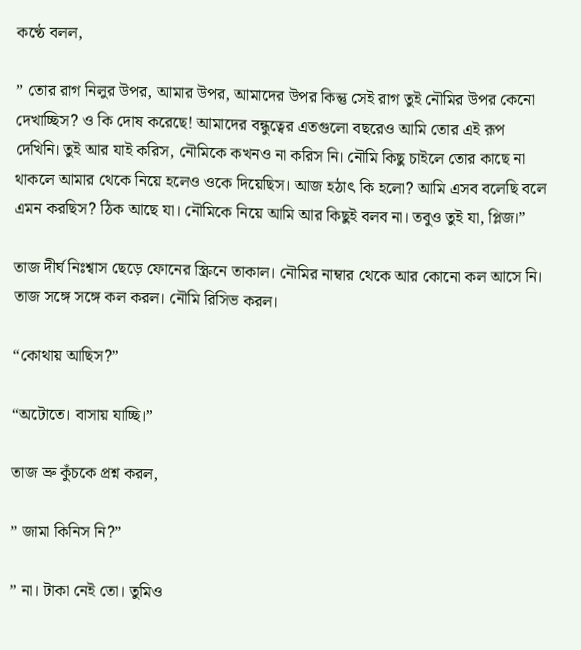কণ্ঠে বলল,

” তোর রাগ নিলুর উপর, আমার উপর, আমাদের উপর কিন্তু সেই রাগ তুই নৌমির উপর কেনো দেখাচ্ছিস? ও কি দোষ করেছে! আমাদের বন্ধুত্বের এতগুলো বছরেও আমি তোর এই রূপ দেখিনি। তুই আর যাই করিস, নৌমিকে কখনও না করিস নি। নৌমি কিছু চাইলে তোর কাছে না থাকলে আমার থেকে নিয়ে হলেও ওকে দিয়েছিস। আজ হঠাৎ কি হলো? আমি এসব বলেছি বলে এমন করছিস? ঠিক আছে যা। নৌমিকে নিয়ে আমি আর কিছুই বলব না। তবুও তুই যা, প্লিজ।”

তাজ দীর্ঘ নিঃশ্বাস ছেড়ে ফোনের স্ক্রিনে তাকাল। নৌমির নাম্বার থেকে আর কোনো কল আসে নি। তাজ সঙ্গে সঙ্গে কল করল। নৌমি রিসিভ করল।

“কোথায় আছিস?”

“অটোতে। বাসায় যাচ্ছি।”

তাজ ভ্রু কুঁচকে প্রশ্ন করল,

” জামা কিনিস নি?”

” না। টাকা নেই তো। তুমিও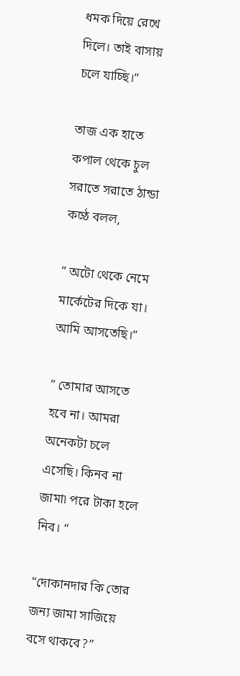ধমক দিয়ে রেখে দিলে। তাই বাসায় চলে যাচ্ছি।”

তাজ এক হাতে কপাল থেকে চুল সরাতে সরাতে ঠান্ডা কণ্ঠে বলল,

” অটো থেকে নেমে মার্কেটের দিকে যা। আমি আসতেছি।”

” তোমার আসতে হবে না। আমরা অনেকটা চলে এসেছি। কিনব না জামা৷ পরে টাকা হলে নিব। “

“দোকানদার কি তোর জন্য জামা সাজিয়ে বসে থাকবে?”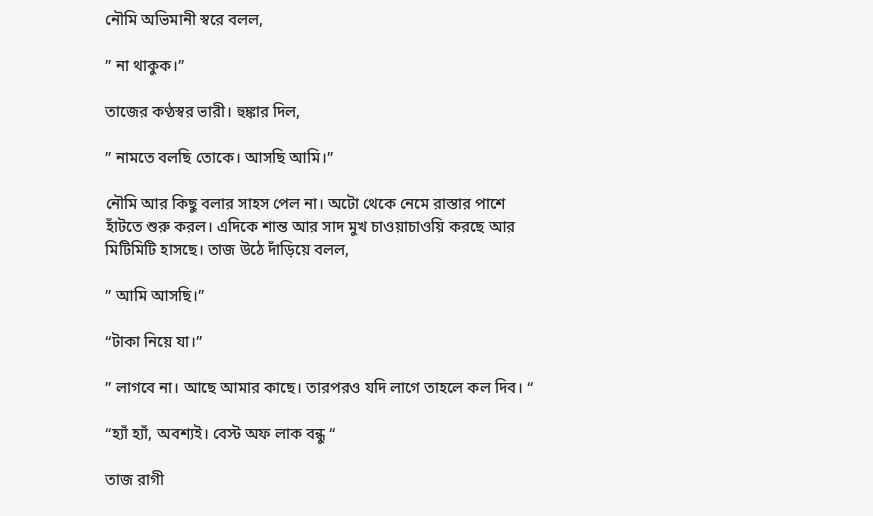নৌমি অভিমানী স্বরে বলল,

” না থাকুক।”

তাজের কণ্ঠস্বর ভারী। হুঙ্কার দিল,

” নামতে বলছি তোকে। আসছি আমি।”

নৌমি আর কিছু বলার সাহস পেল না। অটো থেকে নেমে রাস্তার পাশে হাঁটতে শুরু করল। এদিকে শান্ত আর সাদ মুখ চাওয়াচাওয়ি করছে আর মিটিমিটি হাসছে। তাজ উঠে দাঁড়িয়ে বলল,

” আমি আসছি।”

“টাকা নিয়ে যা।”

” লাগবে না। আছে আমার কাছে। তারপরও যদি লাগে তাহলে কল দিব। “

“হ্যাঁ হ্যাঁ, অবশ্যই। বেস্ট অফ লাক বন্ধু “

তাজ রাগী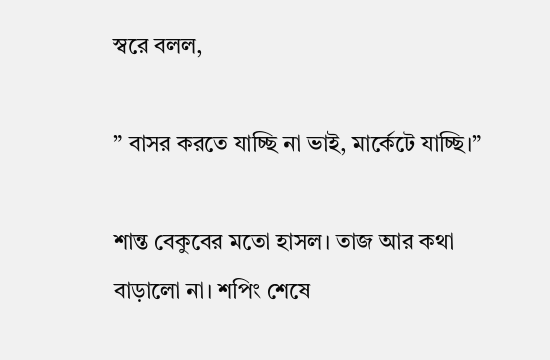স্বরে বলল,

” বাসর করতে যাচ্ছি না ভাই, মার্কেটে যাচ্ছি।”

শান্ত বেকুবের মতো হাসল। তাজ আর কথা বাড়ালো না। শপিং শেষে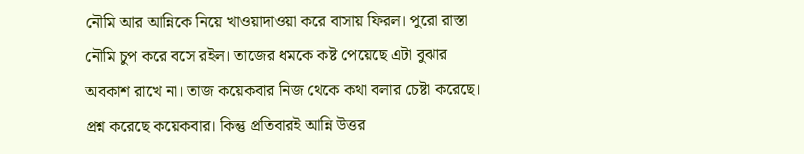নৌমি আর আন্নিকে নিয়ে খাওয়াদাওয়া করে বাসায় ফিরল। পুরো রাস্তা নৌমি চুপ করে বসে রইল। তাজের ধমকে কষ্ট পেয়েছে এটা বুঝার অবকাশ রাখে না। তাজ কয়েকবার নিজ থেকে কথা বলার চেষ্টা করেছে। প্রশ্ন করেছে কয়েকবার। কিন্তু প্রতিবারই আন্নি উত্তর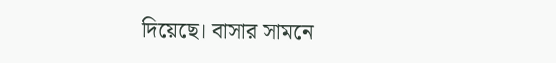দিয়েছে। বাসার সামনে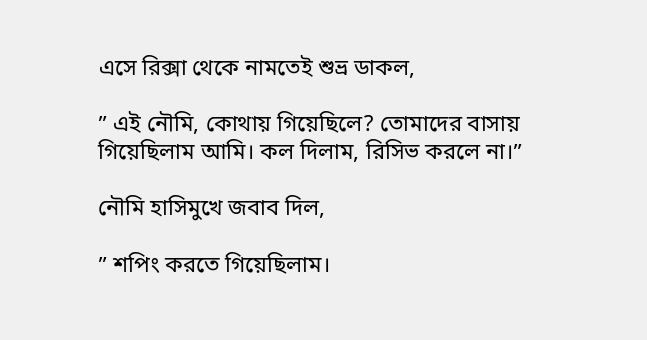এসে রিক্সা থেকে নামতেই শুভ্র ডাকল,

” এই নৌমি, কোথায় গিয়েছিলে? তোমাদের বাসায় গিয়েছিলাম আমি। কল দিলাম, রিসিভ করলে না।”

নৌমি হাসিমুখে জবাব দিল,

” শপিং করতে গিয়েছিলাম।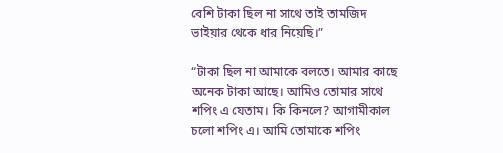বেশি টাকা ছিল না সাথে তাই তামজিদ ভাইয়ার থেকে ধার নিয়েছি।”

“টাকা ছিল না আমাকে বলতে। আমার কাছে অনেক টাকা আছে। আমিও তোমার সাথে শপিং এ যেতাম। কি কিনলে? আগামীকাল চলো শপিং এ। আমি তোমাকে শপিং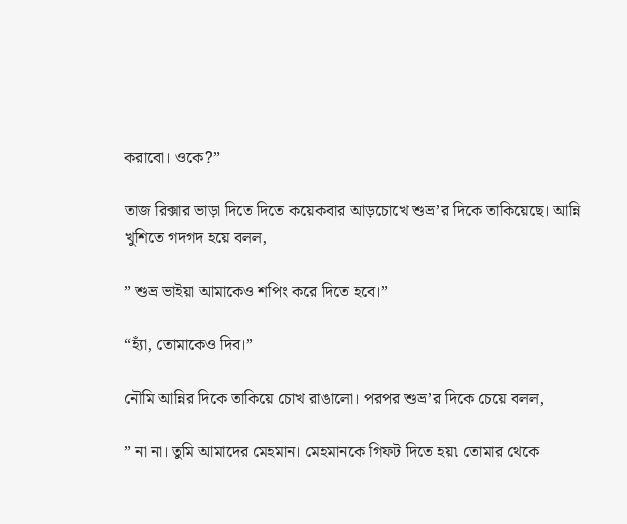করাবো। ওকে?”

তাজ রিক্সার ভাড়া দিতে দিতে কয়েকবার আড়চোখে শুভ্র’র দিকে তাকিয়েছে। আন্নি খুশিতে গদগদ হয়ে বলল,

” শুভ্র ভাইয়া আমাকেও শপিং করে দিতে হবে।”

“হ্যাঁ, তোমাকেও দিব।”

নৌমি আন্নির দিকে তাকিয়ে চোখ রাঙালো। পরপর শুভ্র’র দিকে চেয়ে বলল,

” না না। তুমি আমাদের মেহমান। মেহমানকে গিফট দিতে হয়৷ তোমার থেকে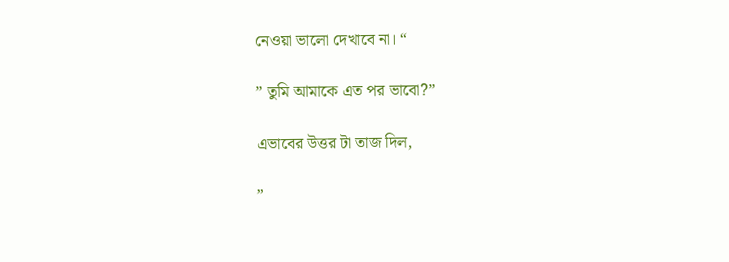নেওয়া ভালো দেখাবে না। “

” তুমি আমাকে এত পর ভাবো?”

এভাবের উত্তর টা তাজ দিল,

”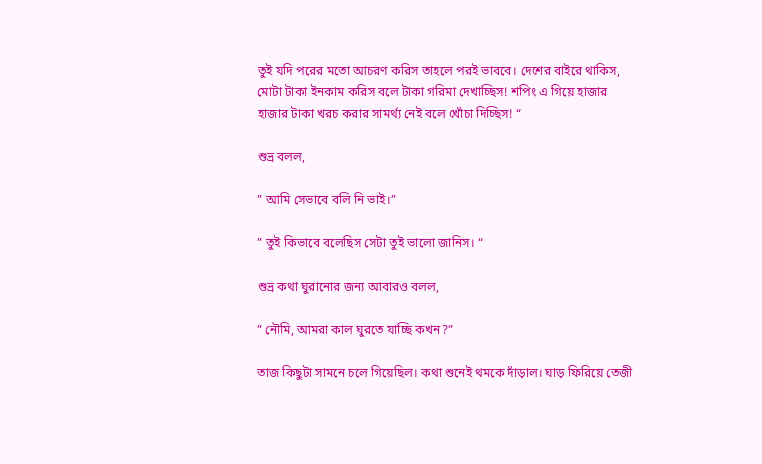তুই যদি পরের মতো আচরণ করিস তাহলে পরই ভাববে। দেশের বাইরে থাকিস, মোটা টাকা ইনকাম করিস বলে টাকা গরিমা দেখাচ্ছিস! শপিং এ গিয়ে হাজার হাজার টাকা খরচ করার সামর্থ্য নেই বলে খোঁচা দিচ্ছিস! “

শুভ্র বলল,

” আমি সেভাবে বলি নি ভাই।”

” তুই কিভাবে বলেছিস সেটা তুই ভালো জানিস। “

শুভ্র কথা ঘুরানোর জন্য আবারও বলল,

” নৌমি, আমরা কাল ঘুরতে যাচ্ছি কখন?”

তাজ কিছুটা সামনে চলে গিয়েছিল। কথা শুনেই থমকে দাঁড়াল। ঘাড় ফিরিয়ে তেজী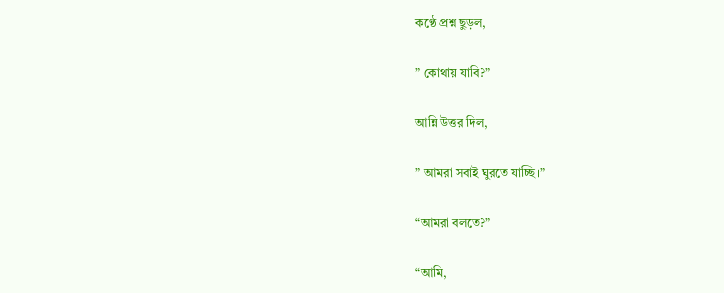কণ্ঠে প্রশ্ন ছুড়ল,

” কোথায় যাবি?”

আন্নি উত্তর দিল,

” আমরা সবাই ঘুরতে যাচ্ছি।”

“আমরা বলতে?”

“আমি,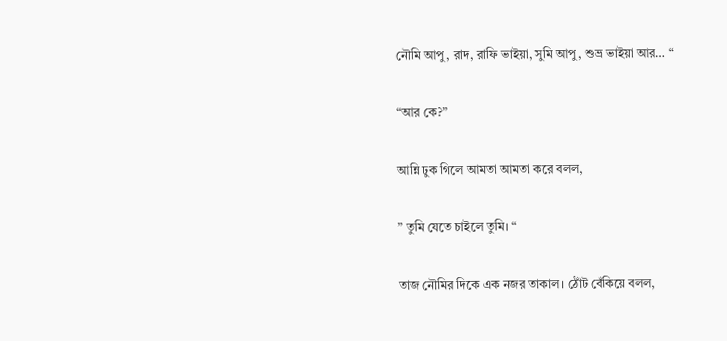নৌমি আপু, রাদ, রাফি ভাইয়া, সুমি আপু, শুভ্র ভাইয়া আর… “

“আর কে?”

আন্নি ঢুক গিলে আমতা আমতা করে বলল,

” তুমি যেতে চাইলে তুমি। “

তাজ নৌমির দিকে এক নজর তাকাল। ঠোঁট বেঁকিয়ে বলল,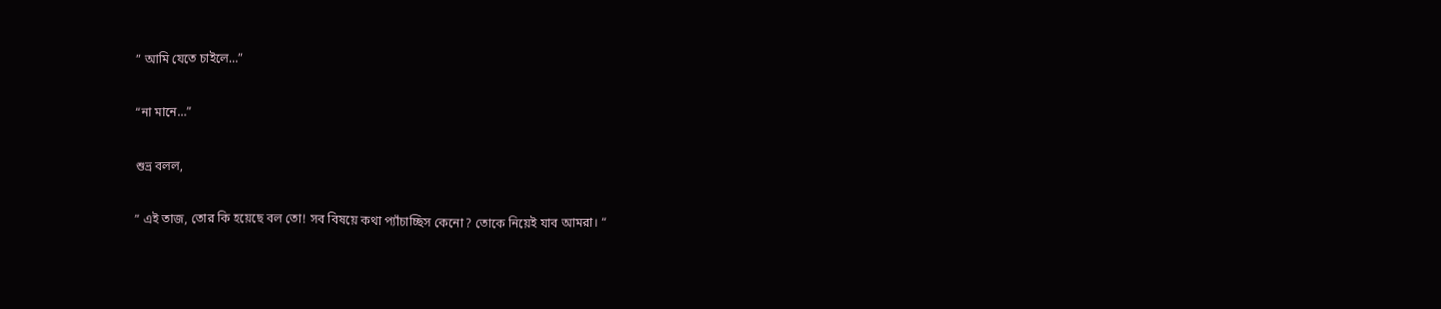” আমি যেতে চাইলে…”

“না মানে…”

শুভ্র বলল,

” এই তাজ, তোর কি হয়েছে বল তো! সব বিষয়ে কথা প্যাঁচাচ্ছিস কেনো? তোকে নিয়েই যাব আমরা। “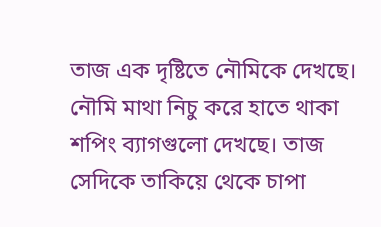তাজ এক দৃষ্টিতে নৌমিকে দেখছে। নৌমি মাথা নিচু করে হাতে থাকা শপিং ব্যাগগুলো দেখছে। তাজ সেদিকে তাকিয়ে থেকে চাপা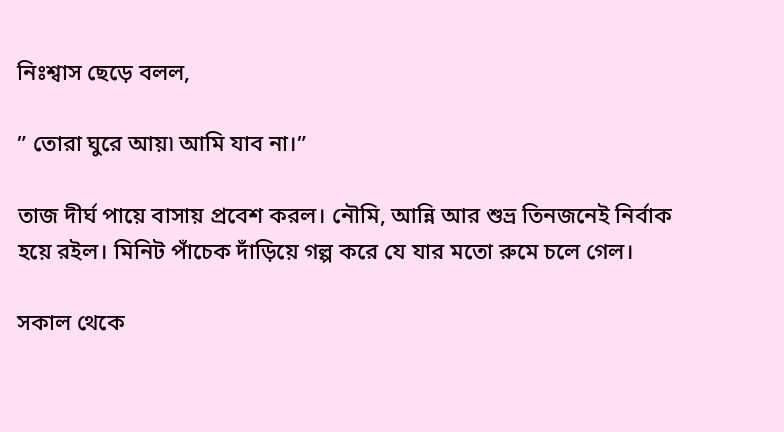নিঃশ্বাস ছেড়ে বলল,

” তোরা ঘুরে আয়৷ আমি যাব না।”

তাজ দীর্ঘ পায়ে বাসায় প্রবেশ করল। নৌমি, আন্নি আর শুভ্র তিনজনেই নির্বাক হয়ে রইল। মিনিট পাঁচেক দাঁড়িয়ে গল্প করে যে যার মতো রুমে চলে গেল।

সকাল থেকে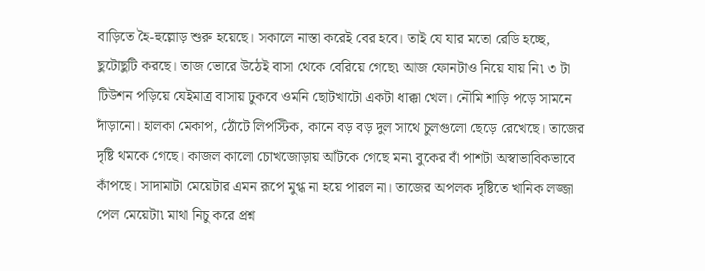বাড়িতে হৈ-হুল্লোড় শুরু হয়েছে। সকালে নাস্তা করেই বের হবে। তাই যে যার মতো রেডি হচ্ছে, ছুটোছুটি করছে। তাজ ভোরে উঠেই বাসা থেকে বেরিয়ে গেছে৷ আজ ফোনটাও নিয়ে যায় নি৷ ৩ টা টিউশন পড়িয়ে যেইমাত্র বাসায় ঢুকবে ওমনি ছোটখাটো একটা ধাক্কা খেল। নৌমি শাড়ি পড়ে সামনে দাঁড়ানো। হালকা মেকাপ, ঠোঁটে লিপস্টিক, কানে বড় বড় দুল সাথে চুলগুলো ছেড়ে রেখেছে। তাজের দৃষ্টি থমকে গেছে। কাজল কালো চোখজোড়ায় আঁটকে গেছে মন৷ বুকের বাঁ পাশটা অস্বাভাবিকভাবে কাঁপছে। সাদামাটা মেয়েটার এমন রূপে মুগ্ধ না হয়ে পারল না। তাজের অপলক দৃষ্টিতে খানিক লজ্জা পেল মেয়েটা৷ মাথা নিচু করে প্রশ্ন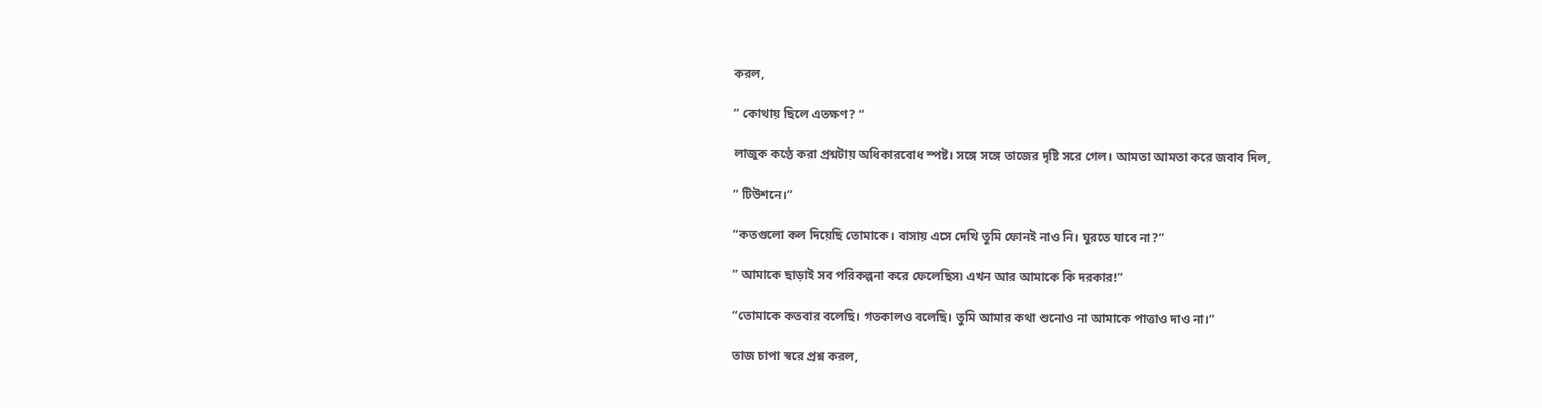করল,

” কোথায় ছিলে এতক্ষণ? “

লাজুক কণ্ঠে করা প্রশ্নটায় অধিকারবোধ স্পষ্ট। সঙ্গে সঙ্গে তাজের দৃষ্টি সরে গেল। আমতা আমতা করে জবাব দিল,

” টিউশনে।”

“কতগুলো কল দিয়েছি তোমাকে। বাসায় এসে দেখি তুমি ফোনই নাও নি। ঘুরতে যাবে না?”

” আমাকে ছাড়াই সব পরিকল্পনা করে ফেলেছিস৷ এখন আর আমাকে কি দরকার!”

“তোমাকে কতবার বলেছি। গতকালও বলেছি। তুমি আমার কথা শুনোও না আমাকে পাত্তাও দাও না।”

তাজ চাপা স্বরে প্রশ্ন করল,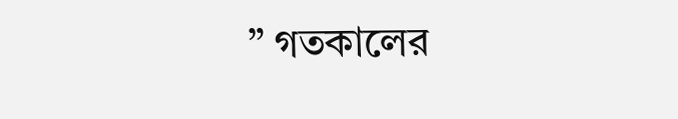” গতকালের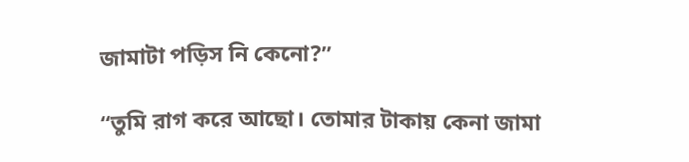জামাটা পড়িস নি কেনো?”

“তুমি রাগ করে আছো। তোমার টাকায় কেনা জামা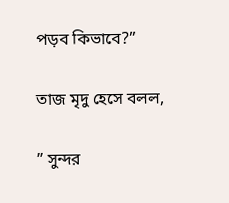পড়ব কিভাবে?”

তাজ মৃদু হেসে বলল,

” সুন্দর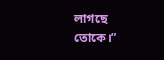লাগছে তোকে।”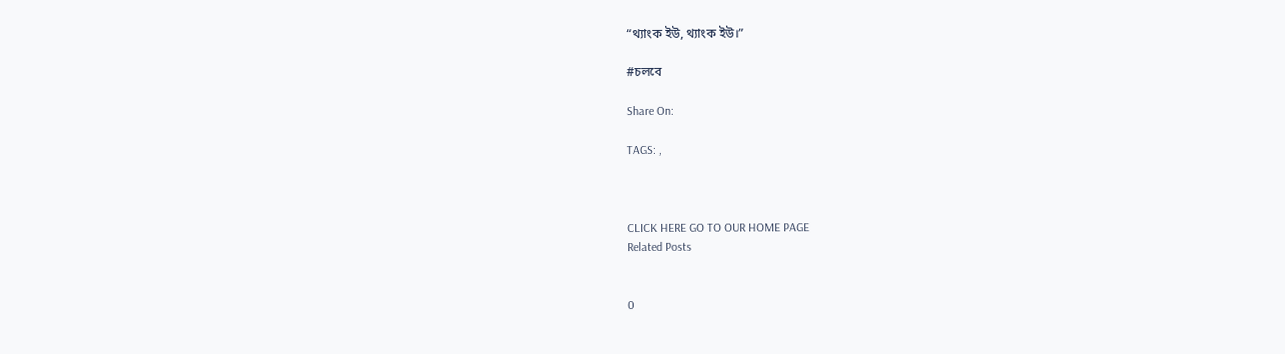“থ্যাংক ইউ, থ্যাংক ইউ।”

#চলবে

Share On:

TAGS: ,



CLICK HERE GO TO OUR HOME PAGE
Related Posts


0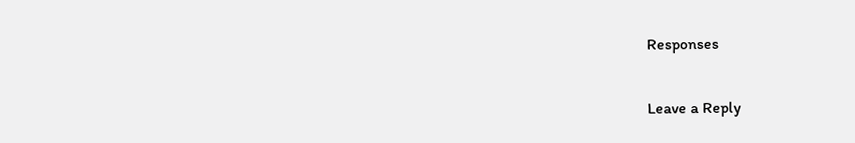Responses

Leave a Reply